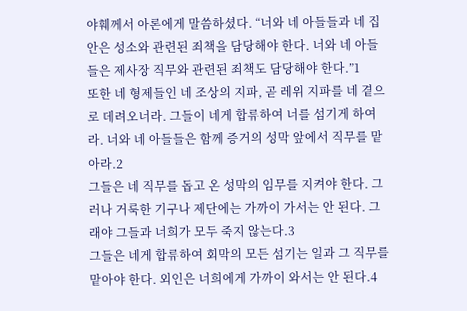야훼께서 아론에게 말씀하셨다. “너와 네 아들들과 네 집안은 성소와 관련된 죄책을 담당해야 한다. 너와 네 아들들은 제사장 직무와 관련된 죄책도 담당해야 한다.”1
또한 네 형제들인 네 조상의 지파, 곧 레위 지파를 네 곁으로 데려오너라. 그들이 네게 합류하여 너를 섬기게 하여라. 너와 네 아들들은 함께 증거의 성막 앞에서 직무를 맡아라.2
그들은 네 직무를 돕고 온 성막의 임무를 지켜야 한다. 그러나 거룩한 기구나 제단에는 가까이 가서는 안 된다. 그래야 그들과 너희가 모두 죽지 않는다.3
그들은 네게 합류하여 회막의 모든 섬기는 일과 그 직무를 맡아야 한다. 외인은 너희에게 가까이 와서는 안 된다.4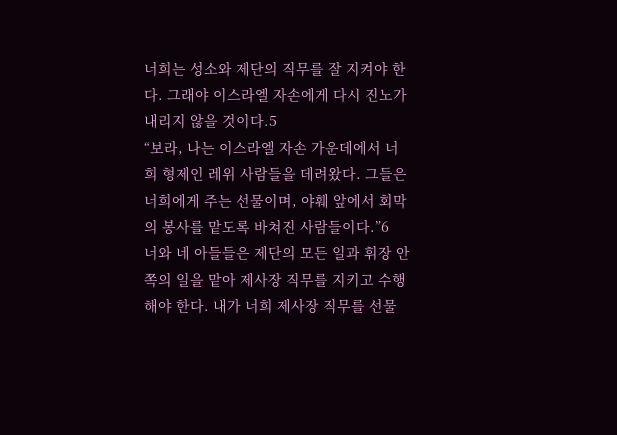너희는 성소와 제단의 직무를 잘 지켜야 한다. 그래야 이스라엘 자손에게 다시 진노가 내리지 않을 것이다.5
“보라, 나는 이스라엘 자손 가운데에서 너희 형제인 레위 사람들을 데려왔다. 그들은 너희에게 주는 선물이며, 야훼 앞에서 회막의 봉사를 맡도록 바쳐진 사람들이다.”6
너와 네 아들들은 제단의 모든 일과 휘장 안쪽의 일을 맡아 제사장 직무를 지키고 수행해야 한다. 내가 너희 제사장 직무를 선물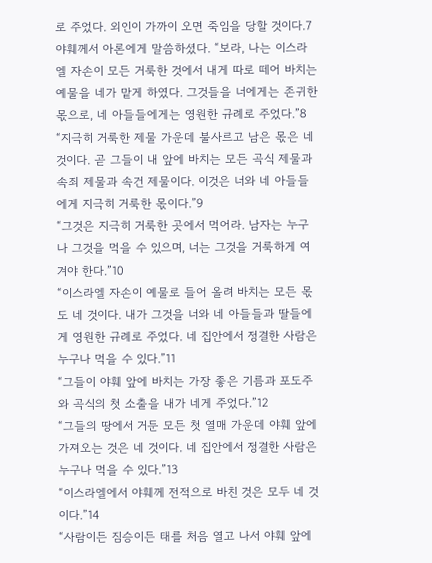로 주었다. 외인이 가까이 오면 죽임을 당할 것이다.7
야훼께서 아론에게 말씀하셨다. “보라, 나는 이스라엘 자손이 모든 거룩한 것에서 내게 따로 떼어 바치는 예물을 네가 맡게 하였다. 그것들을 너에게는 존귀한 몫으로, 네 아들들에게는 영원한 규례로 주었다.”8
“지극히 거룩한 제물 가운데 불사르고 남은 몫은 네 것이다. 곧 그들이 내 앞에 바치는 모든 곡식 제물과 속죄 제물과 속건 제물이다. 이것은 너와 네 아들들에게 지극히 거룩한 몫이다.”9
“그것은 지극히 거룩한 곳에서 먹어라. 남자는 누구나 그것을 먹을 수 있으며, 너는 그것을 거룩하게 여겨야 한다.”10
“이스라엘 자손이 예물로 들어 올려 바치는 모든 몫도 네 것이다. 내가 그것을 너와 네 아들들과 딸들에게 영원한 규례로 주었다. 네 집안에서 정결한 사람은 누구나 먹을 수 있다.”11
“그들이 야훼 앞에 바치는 가장 좋은 기름과 포도주와 곡식의 첫 소출을 내가 네게 주었다.”12
“그들의 땅에서 거둔 모든 첫 열매 가운데 야훼 앞에 가져오는 것은 네 것이다. 네 집안에서 정결한 사람은 누구나 먹을 수 있다.”13
“이스라엘에서 야훼께 전적으로 바친 것은 모두 네 것이다.”14
“사람이든 짐승이든 태를 처음 열고 나서 야훼 앞에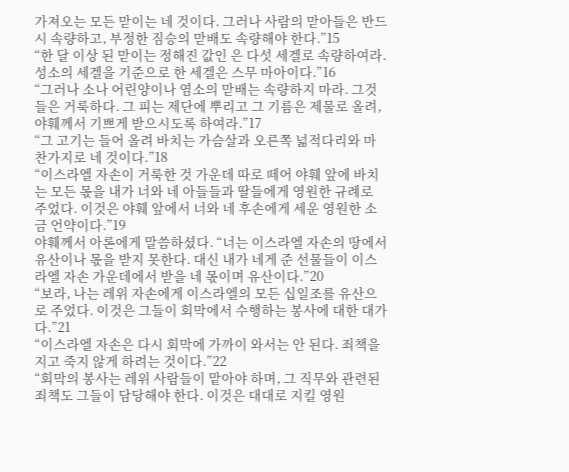가져오는 모든 맏이는 네 것이다. 그러나 사람의 맏아들은 반드시 속량하고, 부정한 짐승의 맏배도 속량해야 한다.”15
“한 달 이상 된 맏이는 정해진 값인 은 다섯 세겔로 속량하여라. 성소의 세겔을 기준으로 한 세겔은 스무 마아이다.”16
“그러나 소나 어린양이나 염소의 맏배는 속량하지 마라. 그것들은 거룩하다. 그 피는 제단에 뿌리고 그 기름은 제물로 올려, 야훼께서 기쁘게 받으시도록 하여라.”17
“그 고기는 들어 올려 바치는 가슴살과 오른쪽 넓적다리와 마찬가지로 네 것이다.”18
“이스라엘 자손이 거룩한 것 가운데 따로 떼어 야훼 앞에 바치는 모든 몫을 내가 너와 네 아들들과 딸들에게 영원한 규례로 주었다. 이것은 야훼 앞에서 너와 네 후손에게 세운 영원한 소금 언약이다.”19
야훼께서 아론에게 말씀하셨다. “너는 이스라엘 자손의 땅에서 유산이나 몫을 받지 못한다. 대신 내가 네게 준 선물들이 이스라엘 자손 가운데에서 받을 네 몫이며 유산이다.”20
“보라, 나는 레위 자손에게 이스라엘의 모든 십일조를 유산으로 주었다. 이것은 그들이 회막에서 수행하는 봉사에 대한 대가다.”21
“이스라엘 자손은 다시 회막에 가까이 와서는 안 된다. 죄책을 지고 죽지 않게 하려는 것이다.”22
“회막의 봉사는 레위 사람들이 맡아야 하며, 그 직무와 관련된 죄책도 그들이 담당해야 한다. 이것은 대대로 지킬 영원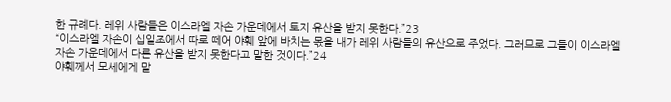한 규례다. 레위 사람들은 이스라엘 자손 가운데에서 토지 유산을 받지 못한다.”23
“이스라엘 자손이 십일조에서 따로 떼어 야훼 앞에 바치는 몫을 내가 레위 사람들의 유산으로 주었다. 그러므로 그들이 이스라엘 자손 가운데에서 다른 유산을 받지 못한다고 말한 것이다.”24
야훼께서 모세에게 말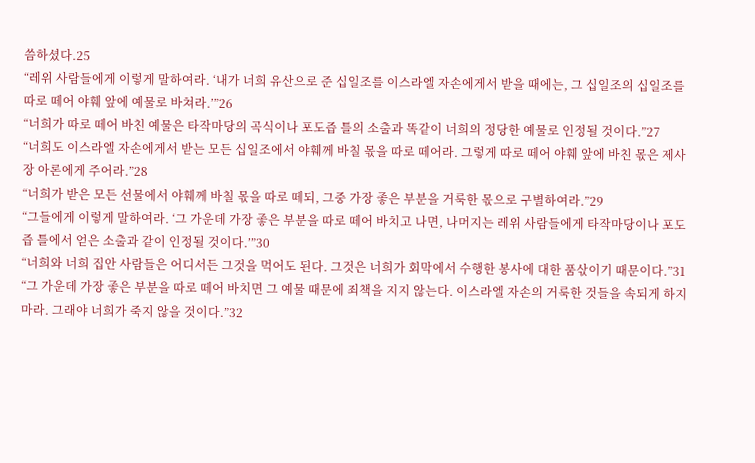씀하셨다.25
“레위 사람들에게 이렇게 말하여라. ‘내가 너희 유산으로 준 십일조를 이스라엘 자손에게서 받을 때에는, 그 십일조의 십일조를 따로 떼어 야훼 앞에 예물로 바쳐라.’”26
“너희가 따로 떼어 바친 예물은 타작마당의 곡식이나 포도즙 틀의 소출과 똑같이 너희의 정당한 예물로 인정될 것이다.”27
“너희도 이스라엘 자손에게서 받는 모든 십일조에서 야훼께 바칠 몫을 따로 떼어라. 그렇게 따로 떼어 야훼 앞에 바친 몫은 제사장 아론에게 주어라.”28
“너희가 받은 모든 선물에서 야훼께 바칠 몫을 따로 떼되, 그중 가장 좋은 부분을 거룩한 몫으로 구별하여라.”29
“그들에게 이렇게 말하여라. ‘그 가운데 가장 좋은 부분을 따로 떼어 바치고 나면, 나머지는 레위 사람들에게 타작마당이나 포도즙 틀에서 얻은 소출과 같이 인정될 것이다.’”30
“너희와 너희 집안 사람들은 어디서든 그것을 먹어도 된다. 그것은 너희가 회막에서 수행한 봉사에 대한 품삯이기 때문이다.”31
“그 가운데 가장 좋은 부분을 따로 떼어 바치면 그 예물 때문에 죄책을 지지 않는다. 이스라엘 자손의 거룩한 것들을 속되게 하지 마라. 그래야 너희가 죽지 않을 것이다.”32